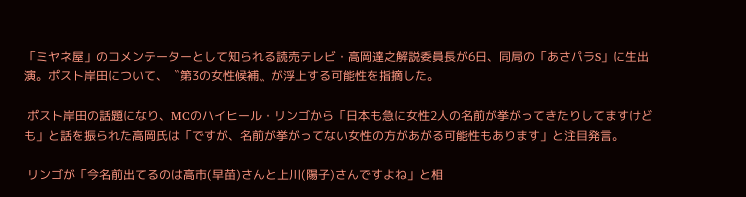「ミヤネ屋」のコメンテーターとして知られる読売テレビ・高岡達之解説委員長が6日、同局の「あさパラS」に生出演。ポスト岸田について、〝第3の女性候補〟が浮上する可能性を指摘した。

 ポスト岸田の話題になり、MCのハイヒール・リンゴから「日本も急に女性2人の名前が挙がってきたりしてますけども」と話を振られた高岡氏は「ですが、名前が挙がってない女性の方があがる可能性もあります」と注目発言。

 リンゴが「今名前出てるのは高市(早苗)さんと上川(陽子)さんですよね」と相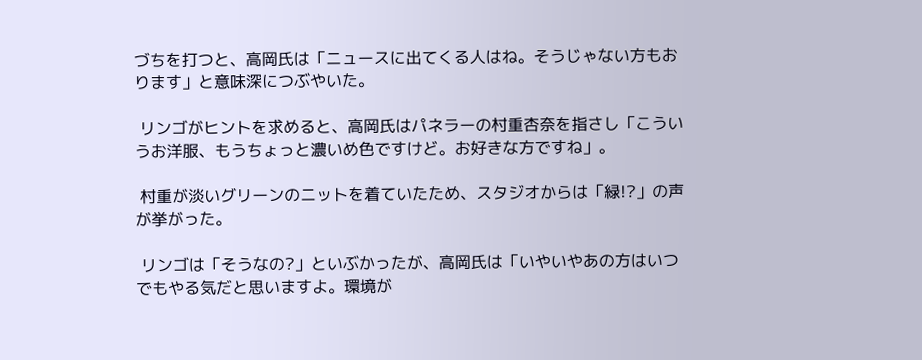づちを打つと、高岡氏は「ニュースに出てくる人はね。そうじゃない方もおります」と意味深につぶやいた。

 リンゴがヒントを求めると、高岡氏はパネラーの村重杏奈を指さし「こういうお洋服、もうちょっと濃いめ色ですけど。お好きな方ですね」。

 村重が淡いグリーンのニットを着ていたため、スタジオからは「緑!?」の声が挙がった。

 リンゴは「そうなの?」といぶかったが、高岡氏は「いやいやあの方はいつでもやる気だと思いますよ。環境が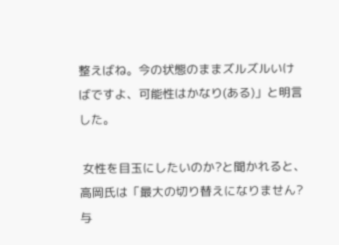整えばね。今の状態のままズルズルいけばですよ、可能性はかなり(ある)」と明言した。

 女性を目玉にしたいのか?と聞かれると、高岡氏は「最大の切り替えになりません? 与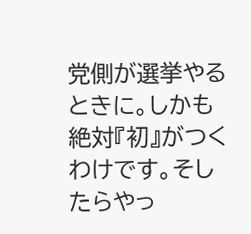党側が選挙やるときに。しかも絶対『初』がつくわけです。そしたらやっ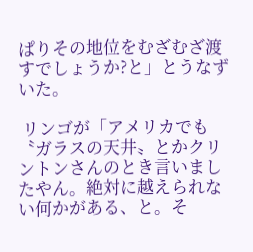ぱりその地位をむざむざ渡すでしょうか?と」とうなずいた。

 リンゴが「アメリカでも〝ガラスの天井〟とかクリントンさんのとき言いましたやん。絶対に越えられない何かがある、と。そ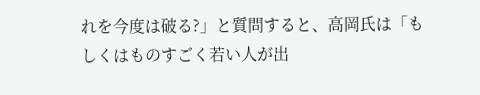れを今度は破る?」と質問すると、高岡氏は「もしくはものすごく若い人が出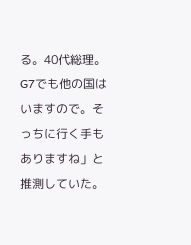る。40代総理。G7でも他の国はいますので。そっちに行く手もありますね」と推測していた。